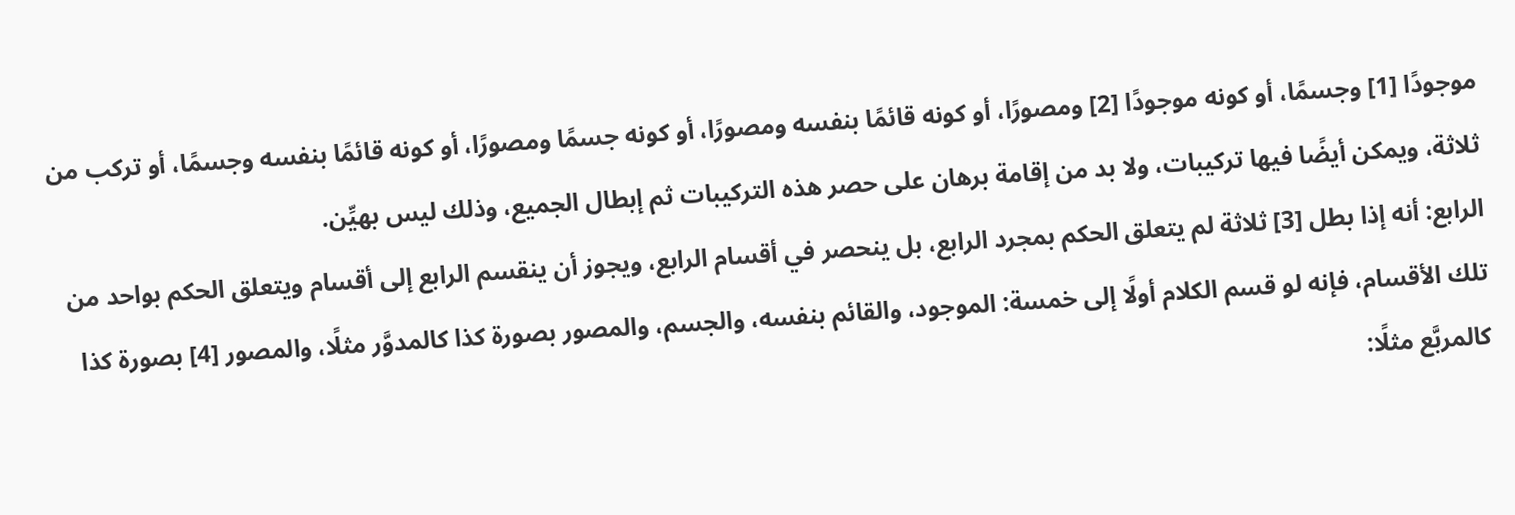موجودًا [1] وجسمًا، أو كونه موجودًا [2] ومصورًا، أو كونه قائمًا بنفسه ومصورًا، أو كونه جسمًا ومصورًا، أو كونه قائمًا بنفسه وجسمًا، أو تركب من ثلاثة، ويمكن أيضًا فيها تركيبات، ولا بد من إقامة برهان على حصر هذه التركيبات ثم إبطال الجميع، وذلك ليس بهيِّن.
الرابع: أنه إذا بطل [3] ثلاثة لم يتعلق الحكم بمجرد الرابع، بل ينحصر في أقسام الرابع، ويجوز أن ينقسم الرابع إلى أقسام ويتعلق الحكم بواحد من تلك الأقسام، فإنه لو قسم الكلام أولًا إلى خمسة: الموجود، والقائم بنفسه، والجسم، والمصور بصورة كذا كالمدوَّر مثلًا، والمصور [4] بصورة كذا كالمربَّع مثلًا: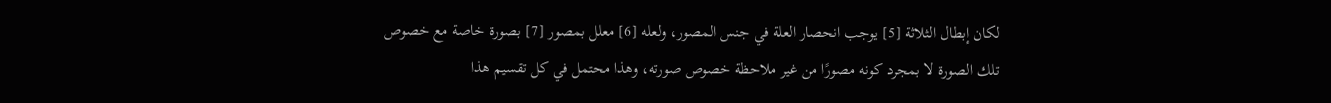لكان إبطال الثلاثة [5] يوجب انحصار العلة في جنس المصور، ولعله [6] معلل بمصور [7] بصورة خاصة مع خصوص تلك الصورة لا بمجرد كونه مصورًا من غير ملاحظة خصوص صورته، وهذا محتمل في كل تقسيم هذا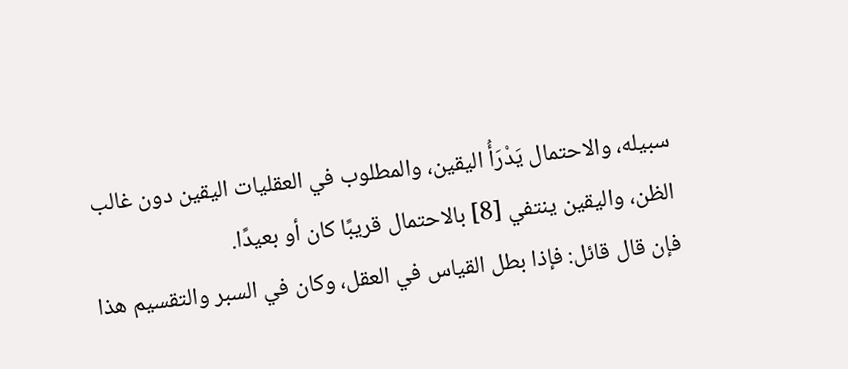سبيله، والاحتمال يَدْرَأُ اليقين، والمطلوب في العقليات اليقين دون غالب الظن، واليقين ينتفي [8] بالاحتمال قريبًا كان أو بعيدًا.
فإن قال قائل: فإذا بطل القياس في العقل، وكان في السبر والتقسيم هذا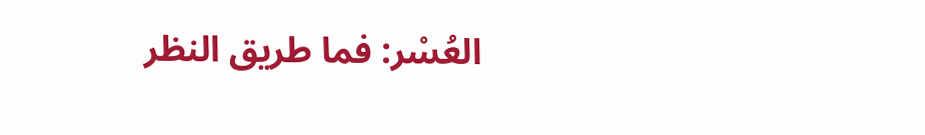العُسْر: فما طريق النظر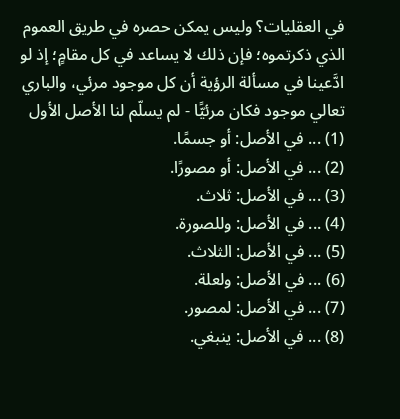في العقليات؟ وليس يمكن حصره في طريق العموم الذي ذكرتموه؛ فإن ذلك لا يساعد في كل مقامٍ؛ إذ لو ادَّعينا في مسألة الرؤية أن كل موجود مرئي، والباري تعالي موجود فكان مرئيًّا - لم يسلّم لنا الأصل الأول
(1) ... في الأصل: أو جسمًا.
(2) ... في الأصل: أو مصورًا.
(3) ... في الأصل: ثلاث.
(4) ... في الأصل: وللصورة.
(5) ... في الأصل: الثلاث.
(6) ... في الأصل: ولعلة.
(7) ... في الأصل: لمصور.
(8) ... في الأصل: ينبغي.